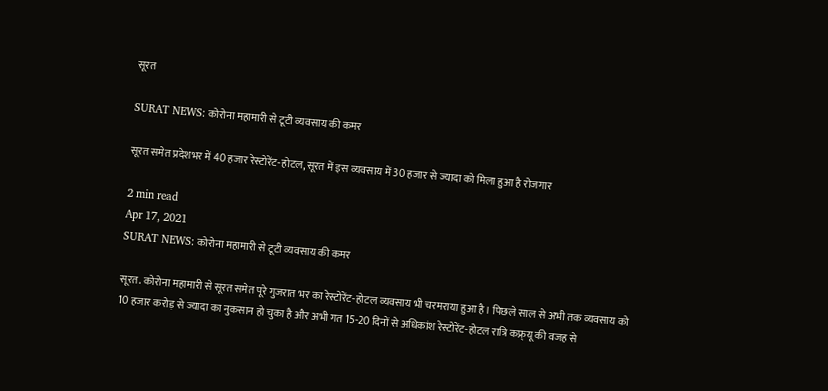सूरत

SURAT NEWS: कोरोना महामारी से टूटी व्यवसाय की कमर

सूरत समेत प्रदेशभर में 40 हजार रेस्टोरेंट-होटल, सूरत में इस व्यवसाय में 30 हजार से ज्यादा को मिला हुआ है रोजगार

2 min read
Apr 17, 2021
SURAT NEWS: कोरोना महामारी से टूटी व्यवसाय की कमर

सूरत. कोरोना महामारी से सूरत समेत पूरे गुजरात भर का रेस्टोरेंट-होटल व्यवसाय भी चरमराया हुआ है। पिछले साल से अभी तक व्यवसाय को 10 हजार करोड़ से ज्यादा का नुकसान हो चुका है और अभी गत 15-20 दिनों से अधिकांश रेस्टोरेंट-होटल रात्रि कफ्र्यू की वजह से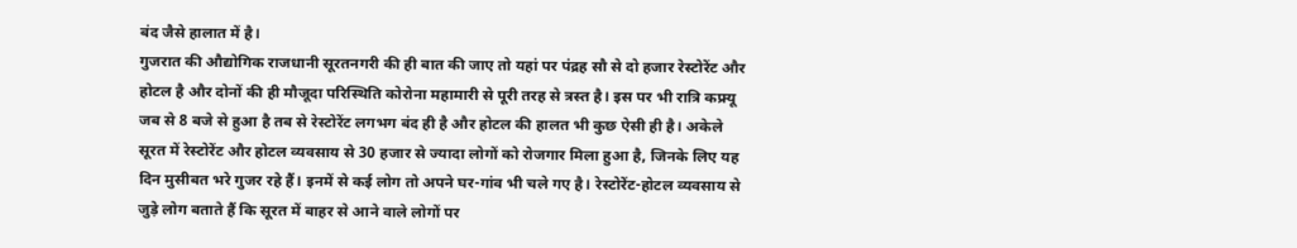बंद जैसे हालात में है।
गुजरात की औद्योगिक राजधानी सूरतनगरी की ही बात की जाए तो यहां पर पंद्रह सौ से दो हजार रेस्टोरेंट और होटल है और दोनों की ही मौजूदा परिस्थिति कोरोना महामारी से पूरी तरह से त्रस्त है। इस पर भी रात्रि कफ्र्यू जब से 8 बजे से हुआ है तब से रेस्टोरेंट लगभग बंद ही है और होटल की हालत भी कुछ ऐसी ही है। अकेले सूरत में रेस्टोरेंट और होटल व्यवसाय से 30 हजार से ज्यादा लोगों को रोजगार मिला हुआ है, जिनके लिए यह दिन मुसीबत भरे गुजर रहे हैं। इनमें से कई लोग तो अपने घर-गांव भी चले गए है। रेस्टोरेंट-होटल व्यवसाय से जुड़े लोग बताते हैं कि सूरत में बाहर से आने वाले लोगों पर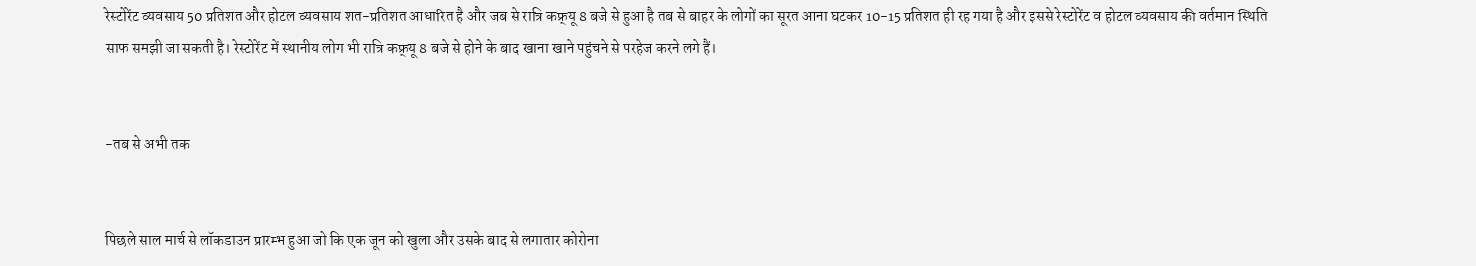रेस्टोरेंट व्यवसाय 50 प्रतिशत और होटल व्यवसाय शत-प्रतिशत आधारित है और जब से रात्रि कफ्र्यू 8 बजे से हुआ है तब से बाहर के लोगों का सूरत आना घटकर 10-15 प्रतिशत ही रह गया है और इससे रेस्टोरेंट व होटल व्यवसाय की वर्तमान स्थिति साफ समझी जा सकती है। रेस्टोरेंट में स्थानीय लोग भी रात्रि कफ्र्यू 8 बजे से होने के बाद खाना खाने पहुंचने से परहेज करने लगे हैं।


-तब से अभी तक


पिछले साल मार्च से लॉकडाउन प्रारम्भ हुआ जो कि एक जून को खुला और उसके बाद से लगातार कोरोना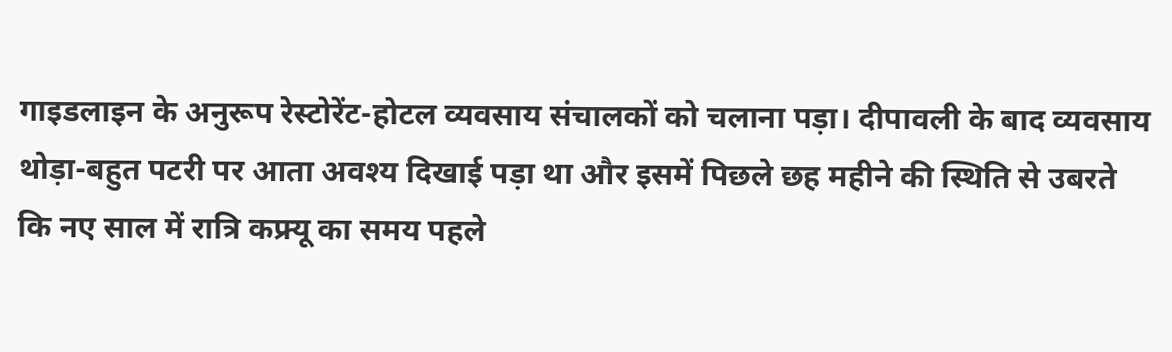गाइडलाइन के अनुरूप रेस्टोरेंट-होटल व्यवसाय संचालकों को चलाना पड़ा। दीपावली के बाद व्यवसाय थोड़ा-बहुत पटरी पर आता अवश्य दिखाई पड़ा था और इसमें पिछले छह महीने की स्थिति से उबरते कि नए साल में रात्रि कफ्र्यू का समय पहले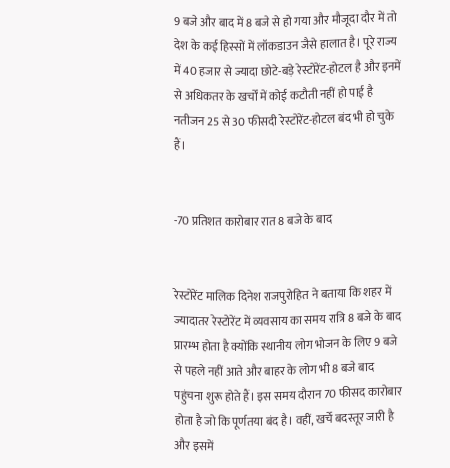9 बजे और बाद में 8 बजे से हो गया और मौजूदा दौर में तो देश के कई हिस्सों में लॉकडाउन जैसे हालात है। पूरे राज्य में 40 हजार से ज्यादा छोटे-बड़े रेस्टोरेंट-होटल है और इनमें से अधिकतर के खर्चों में कोई कटौती नहीं हो पाई है नतीजन 25 से 30 फीसदी रेस्टोरेंट-होटल बंद भी हो चुके हैं।


-70 प्रतिशत कारोबार रात 8 बजे के बाद


रेस्टोरेंट मालिक दिनेश राजपुरोहित ने बताया कि शहर में ज्यादातर रेस्टोरेंट में व्यवसाय का समय रात्रि 8 बजे के बाद प्रारम्भ होता है क्योंकि स्थानीय लोग भोजन के लिए 9 बजे से पहले नहीं आते और बाहर के लोग भी 8 बजे बाद पहुंचना शुरू होते हैं। इस समय दौरान 70 फीसद कारोबार होता है जो कि पूर्णतया बंद है। वहीं, खर्चे बदस्तूर जारी है और इसमें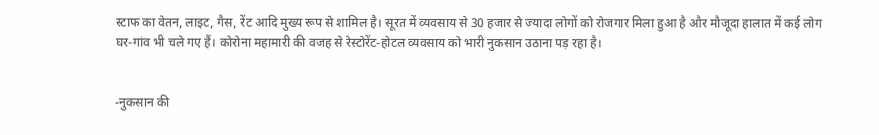स्टाफ का वेतन, लाइट, गैस, रेंट आदि मुख्य रूप से शामिल है। सूरत में व्यवसाय से 30 हजार से ज्यादा लोगों को रोजगार मिला हुआ है और मौजूदा हालात में कई लोग घर-गांव भी चले गए हैं। कोरोना महामारी की वजह से रेस्टोरेंट-होटल व्यवसाय को भारी नुकसान उठाना पड़ रहा है।


-नुकसान की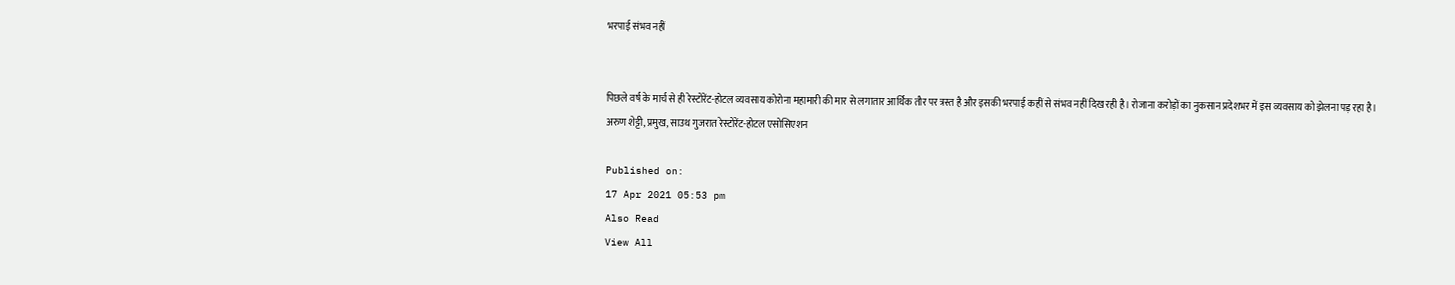भरपाई संभव नहीं


पिछले वर्ष के मार्च से ही रेस्टोरेंट-होटल व्यवसाय कोरोना महामारी की मार से लगातार आर्थिक तौर पर त्रस्त है और इसकी भरपाई कहीं से संभव नहीं दिख रही है। रोजाना करोड़ों का नुकसान प्रदेशभर में इस व्यवसाय को झेलना पड़ रहा है।
अरुण शेट्टी, प्रमुख, साउथ गुजरात रेस्टोरेंट-होटल एसोसिएशन

Published on:
17 Apr 2021 05:53 pm
Also Read
View All